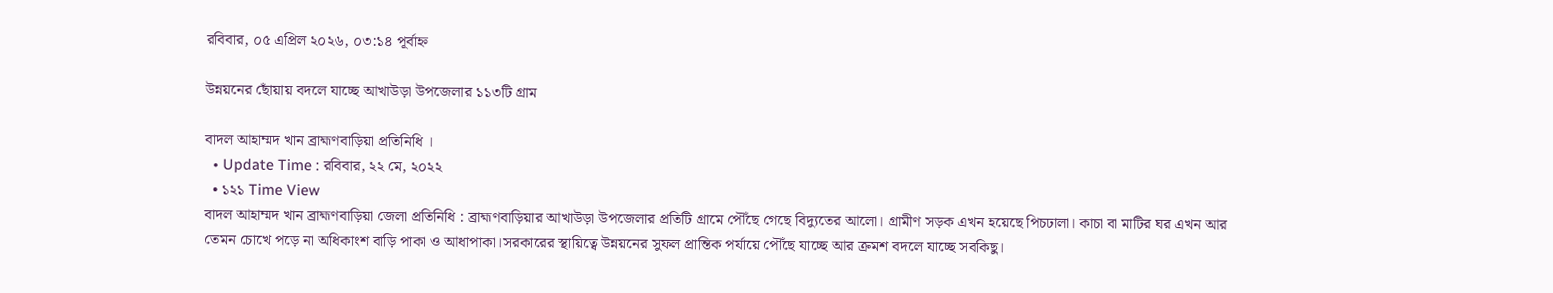রবিবার, ০৫ এপ্রিল ২০২৬, ০৩:১৪ পূর্বাহ্ন

উন্নয়নের ছোঁয়ায় বদলে যাচ্ছে আখাউড়া উপজেলার ১১৩টি গ্রাম

বাদল আহাম্মদ খান ব্রাহ্মণবাড়িয়া প্রতিনিধি ।
  • Update Time : রবিবার, ২২ মে, ২০২২
  • ১২১ Time View
বাদল আহাম্মদ খান ব্রাহ্মণবাড়িয়া জেলা প্রতিনিধি : ব্রাহ্মণবাড়িয়ার আখাউড়া উপজেলার প্রতিটি গ্রামে পৌঁছে গেছে বিদ্যুতের আলো। গ্রামীণ সড়ক এখন হয়েছে পিচঢালা। কাচা বা মাটির ঘর এখন আর তেমন চোখে পড়ে না অধিকাংশ বাড়ি পাকা ও আধাপাকা।সরকারের স্থায়িত্বে উন্নয়নের সুফল প্রান্তিক পর্যায়ে পৌঁছে যাচ্ছে আর ক্রমশ বদলে যাচ্ছে সবকিছু।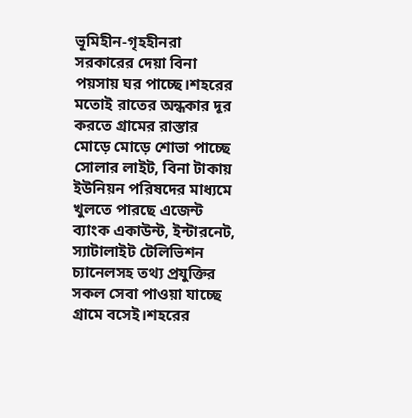ভূমিহীন-গৃহহীনরা সরকারের দেয়া বিনা পয়সায় ঘর পাচ্ছে।শহরের মতোই রাতের অন্ধকার দূর করতে গ্রামের রাস্তার মোড়ে মোড়ে শোভা পাচ্ছে সোলার লাইট, বিনা টাকায় ইউনিয়ন পরিষদের মাধ্যমে খুলতে পারছে এজেন্ট ব্যাংক একাউন্ট, ইন্টারনেট, স্যাটালাইট টেলিভিশন চ্যানেলসহ তথ্য প্রযুক্তির সকল সেবা পাওয়া যাচ্ছে গ্রামে বসেই।শহরের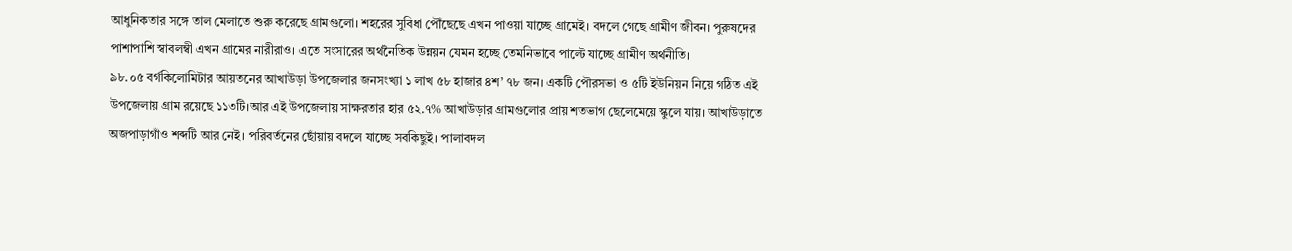আধুনিকতার সঙ্গে তাল মেলাতে শুরু করেছে গ্রামগুলো। শহরের সুবিধা পৌঁছেছে এখন পাওয়া যাচ্ছে গ্রামেই। বদলে গেছে গ্রামীণ জীবন। পুরুষদের পাশাপাশি স্বাবলম্বী এখন গ্রামের নারীরাও। এতে সংসারের অর্থনৈতিক উন্নয়ন যেমন হচ্ছে তেমনিভাবে পাল্টে যাচ্ছে গ্রামীণ অর্থনীতি।
৯৮.০৫ বর্গকিলোমিটার আয়তনের আখাউড়া উপজেলার জনসংখ্যা ১ লাখ ৫৮ হাজার ৪শ’ ৭৮ জন। একটি পৌরসভা ও ৫টি ইউনিয়ন নিয়ে গঠিত এই উপজেলায় গ্রাম রয়েছে ১১৩টি।আর এই উপজেলায় সাক্ষরতার হার ৫২.৭% আখাউড়ার গ্রামগুলোর প্রায় শতভাগ ছেলেমেয়ে স্কুলে যায়। আখাউড়াতে অজপাড়াগাঁও শব্দটি আর নেই। পরিবর্তনের ছোঁয়ায় বদলে যাচ্ছে সবকিছুই। পালাবদল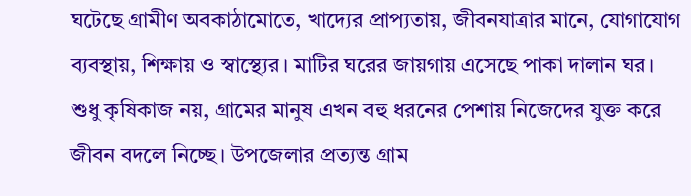ঘটেছে গ্রামীণ অবকাঠামোতে, খাদ্যের প্রাপ্যতায়, জীবনযাত্রার মানে, যোগাযোগ ব্যবস্থায়, শিক্ষায় ও স্বাস্থ্যের। মাটির ঘরের জায়গায় এসেছে পাকা দালান ঘর। শুধু কৃষিকাজ নয়, গ্রামের মানুষ এখন বহু ধরনের পেশায় নিজেদের যুক্ত করে জীবন বদলে নিচ্ছে। উপজেলার প্রত্যন্ত গ্রাম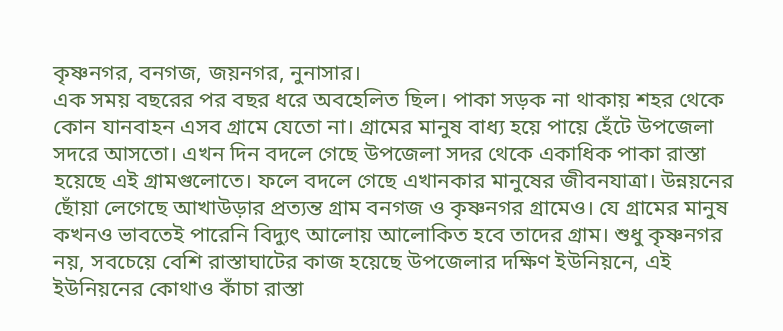কৃষ্ণনগর, বনগজ, জয়নগর, নুনাসার।
এক সময় বছরের পর বছর ধরে অবহেলিত ছিল। পাকা সড়ক না থাকায় শহর থেকে কোন যানবাহন এসব গ্রামে যেতো না। গ্রামের মানুষ বাধ্য হয়ে পায়ে হেঁটে উপজেলা সদরে আসতো। এখন দিন বদলে গেছে উপজেলা সদর থেকে একাধিক পাকা রাস্তা হয়েছে এই গ্রামগুলোতে। ফলে বদলে গেছে এখানকার মানুষের জীবনযাত্রা। উন্নয়নের ছোঁয়া লেগেছে আখাউড়ার প্রত্যন্ত গ্রাম বনগজ ও কৃষ্ণনগর গ্রামেও। যে গ্রামের মানুষ কখনও ভাবতেই পারেনি বিদ্যুৎ আলোয় আলোকিত হবে তাদের গ্রাম। শুধু কৃষ্ণনগর নয়, সবচেয়ে বেশি রাস্তাঘাটের কাজ হয়েছে উপজেলার দক্ষিণ ইউনিয়নে, এই ইউনিয়নের কোথাও কাঁচা রাস্তা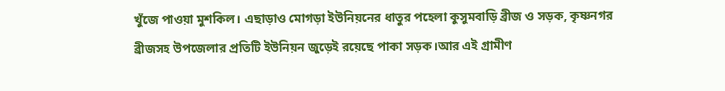খুঁজে পাওয়া মুশকিল। এছাড়াও মোগড়া ইউনিয়নের ধাতুর পহেলা কুসুমবাড়ি ব্রীজ ও সড়ক, কৃষ্ণনগর ব্রীজসহ উপজেলার প্রতিটি ইউনিয়ন জুড়েই রয়েছে পাকা সড়ক।আর এই গ্রামীণ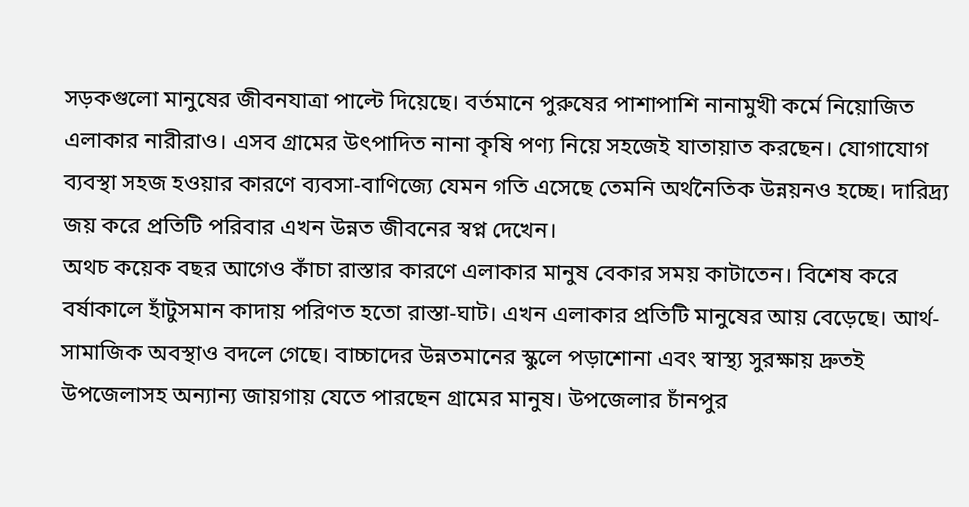সড়কগুলো মানুষের জীবনযাত্রা পাল্টে দিয়েছে। বর্তমানে পুরুষের পাশাপাশি নানামুখী কর্মে নিয়োজিত এলাকার নারীরাও। এসব গ্রামের উৎপাদিত নানা কৃষি পণ্য নিয়ে সহজেই যাতায়াত করছেন। যোগাযোগ ব্যবস্থা সহজ হওয়ার কারণে ব্যবসা-বাণিজ্যে যেমন গতি এসেছে তেমনি অর্থনৈতিক উন্নয়নও হচ্ছে। দারিদ্র্য জয় করে প্রতিটি পরিবার এখন উন্নত জীবনের স্বপ্ন দেখেন।
অথচ কয়েক বছর আগেও কাঁচা রাস্তার কারণে এলাকার মানুষ বেকার সময় কাটাতেন। বিশেষ করে বর্ষাকালে হাঁটুসমান কাদায় পরিণত হতো রাস্তা-ঘাট। এখন এলাকার প্রতিটি মানুষের আয় বেড়েছে। আর্থ-সামাজিক অবস্থাও বদলে গেছে। বাচ্চাদের উন্নতমানের স্কুলে পড়াশোনা এবং স্বাস্থ্য সুরক্ষায় দ্রুতই উপজেলাসহ অন্যান্য জায়গায় যেতে পারছেন গ্রামের মানুষ। উপজেলার চাঁনপুর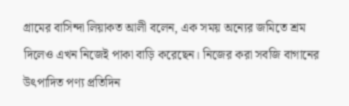গ্রামের বাসিন্দা লিয়াকত আলী বলেন, এক সময় অন্যের জমিতে শ্রম দিলেও এখন নিজেই পাকা বাড়ি করেছেন। নিজের করা সবজি বাগানের উৎপাদিত পণ্য প্রতিদিন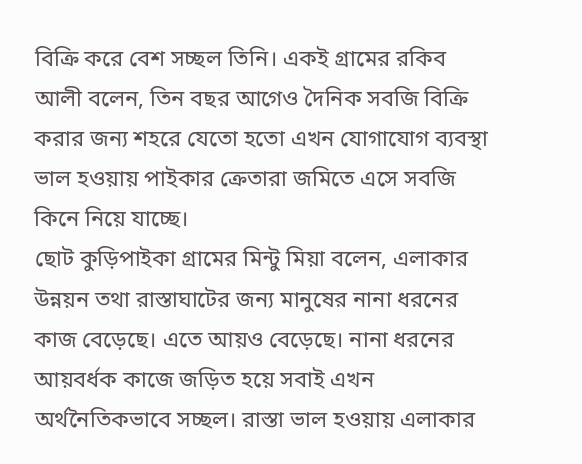বিক্রি করে বেশ সচ্ছল তিনি। একই গ্রামের রকিব আলী বলেন, তিন বছর আগেও দৈনিক সবজি বিক্রি করার জন্য শহরে যেতো হতো এখন যোগাযোগ ব্যবস্থা ভাল হওয়ায় পাইকার ক্রেতারা জমিতে এসে সবজি কিনে নিয়ে যাচ্ছে।
ছোট কুড়িপাইকা গ্রামের মিন্টু মিয়া বলেন, এলাকার উন্নয়ন তথা রাস্তাঘাটের জন্য মানুষের নানা ধরনের কাজ বেড়েছে। এতে আয়ও বেড়েছে। নানা ধরনের আয়বর্ধক কাজে জড়িত হয়ে সবাই এখন অর্থনৈতিকভাবে সচ্ছল। রাস্তা ভাল হওয়ায় এলাকার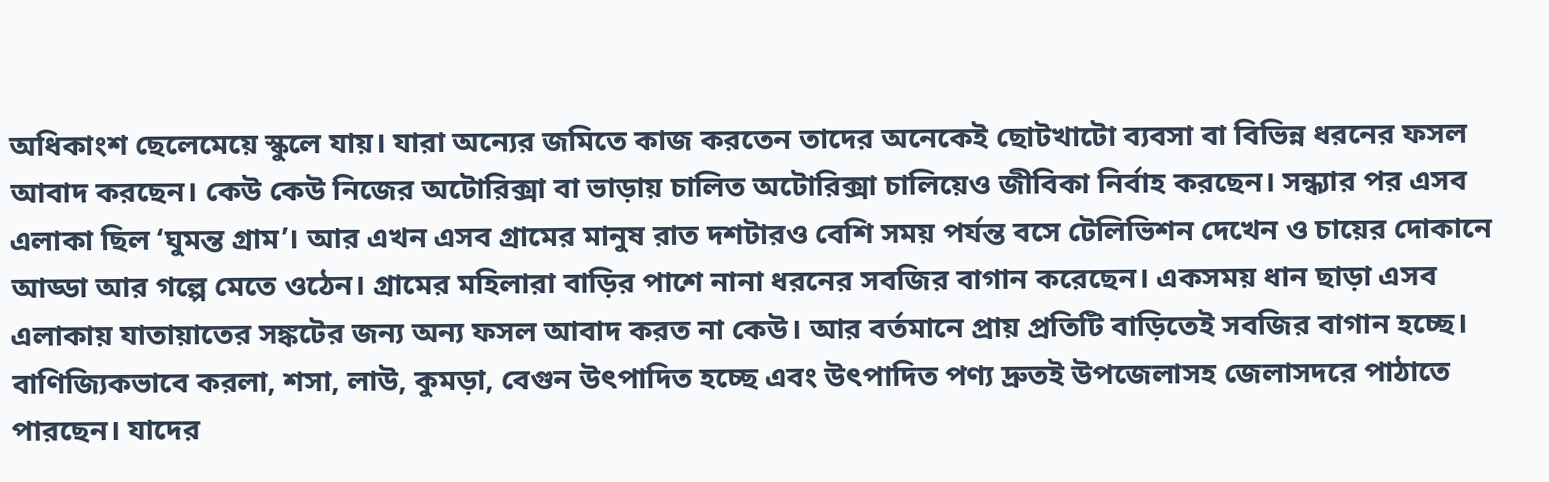অধিকাংশ ছেলেমেয়ে স্কুলে যায়। যারা অন্যের জমিতে কাজ করতেন তাদের অনেকেই ছোটখাটো ব্যবসা বা বিভিন্ন ধরনের ফসল আবাদ করছেন। কেউ কেউ নিজের অটোরিক্সা বা ভাড়ায় চালিত অটোরিক্সা চালিয়েও জীবিকা নির্বাহ করছেন। সন্ধ্যার পর এসব এলাকা ছিল ‘ঘুমন্ত গ্রাম’। আর এখন এসব গ্রামের মানুষ রাত দশটারও বেশি সময় পর্যন্ত বসে টেলিভিশন দেখেন ও চায়ের দোকানে আড্ডা আর গল্পে মেতে ওঠেন। গ্রামের মহিলারা বাড়ির পাশে নানা ধরনের সবজির বাগান করেছেন। একসময় ধান ছাড়া এসব এলাকায় যাতায়াতের সঙ্কটের জন্য অন্য ফসল আবাদ করত না কেউ। আর বর্তমানে প্রায় প্রতিটি বাড়িতেই সবজির বাগান হচ্ছে।
বাণিজ্যিকভাবে করলা, শসা, লাউ, কুমড়া, বেগুন উৎপাদিত হচ্ছে এবং উৎপাদিত পণ্য দ্রুতই উপজেলাসহ জেলাসদরে পাঠাতে পারছেন। যাদের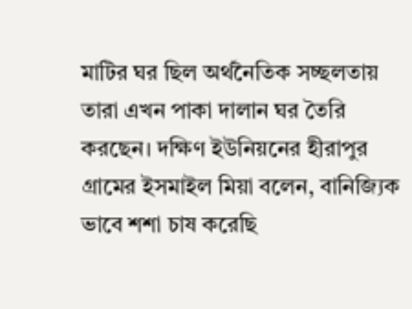মাটির ঘর ছিল অর্থনৈতিক সচ্ছলতায় তারা এখন পাকা দালান ঘর তৈরি করছেন। দক্ষিণ ইউনিয়নের হীরাপুর গ্রামের ইসমাইল মিয়া বলেন, বানিজ্যিক ভাবে শশা চাষ করেছি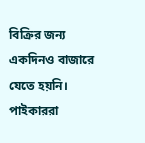বিক্রির জন্য একদিনও বাজারে যেতে হয়নি। পাইকাররা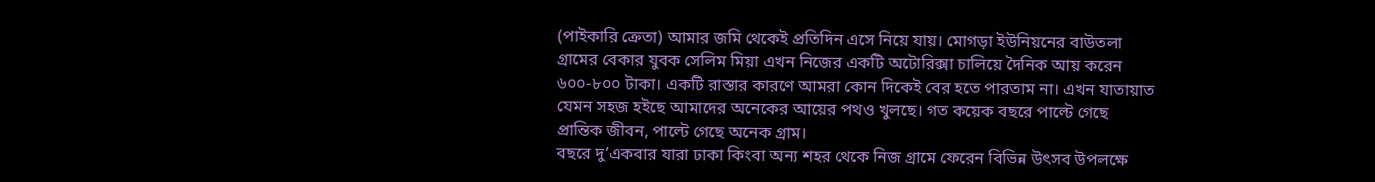(পাইকারি ক্রেতা) আমার জমি থেকেই প্রতিদিন এসে নিয়ে যায়। মোগড়া ইউনিয়নের বাউতলা গ্রামের বেকার যুবক সেলিম মিয়া এখন নিজের একটি অটোরিক্সা চালিয়ে দৈনিক আয় করেন ৬০০-৮০০ টাকা। একটি রাস্তার কারণে আমরা কোন দিকেই বের হতে পারতাম না। এখন যাতায়াত যেমন সহজ হইছে আমাদের অনেকের আয়ের পথও খুলছে। গত কয়েক বছরে পাল্টে গেছে প্রান্তিক জীবন, পাল্টে গেছে অনেক গ্রাম।
বছরে দু’একবার যারা ঢাকা কিংবা অন্য শহর থেকে নিজ গ্রামে ফেরেন বিভিন্ন উৎসব উপলক্ষে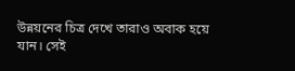উন্নয়নের চিত্র দেখে তারাও অবাক হয়ে যান। সেই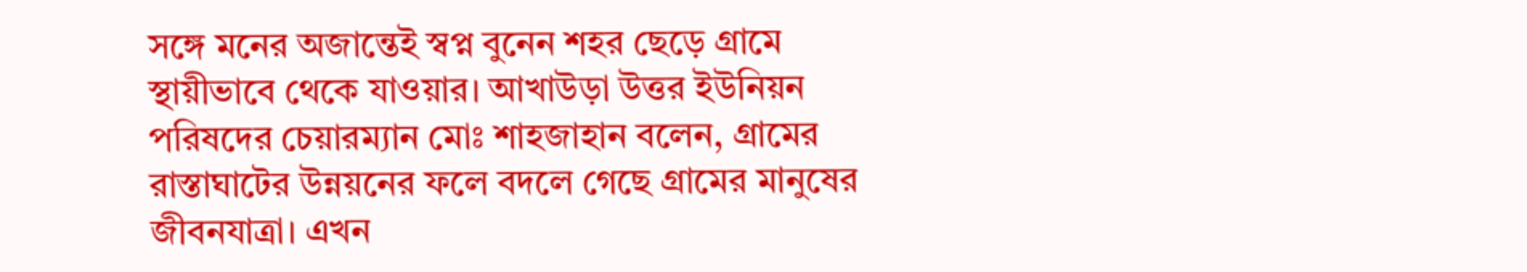সঙ্গে মনের অজান্তেই স্বপ্ন বুনেন শহর ছেড়ে গ্রামে স্থায়ীভাবে থেকে যাওয়ার। আখাউড়া উত্তর ইউনিয়ন পরিষদের চেয়ারম্যান মোঃ শাহজাহান বলেন, গ্রামের রাস্তাঘাটের উন্নয়নের ফলে বদলে গেছে গ্রামের মানুষের জীবনযাত্রা। এখন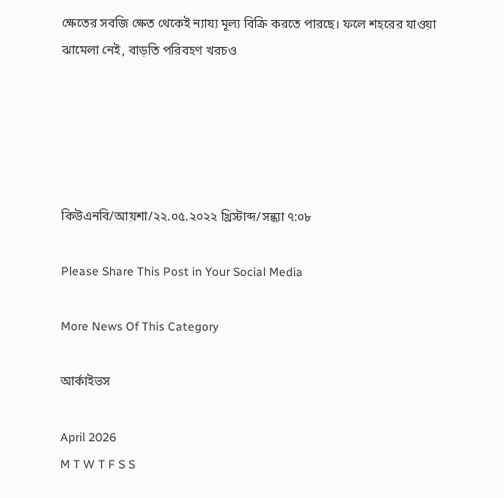ক্ষেতের সবজি ক্ষেত থেকেই ন্যায্য মূল্য বিক্রি করতে পারছে। ফলে শহরের যাওয়া ঝামেলা নেই, বাড়তি পরিবহণ খরচও





কিউএনবি/আয়শা/২২.০৫.২০২২ খ্রিস্টাব্দ/সন্ধ্যা ৭:০৮

Please Share This Post in Your Social Media

More News Of This Category

আর্কাইভস

April 2026
M T W T F S S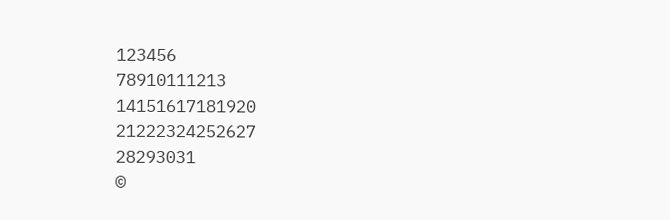123456
78910111213
14151617181920
21222324252627
28293031
©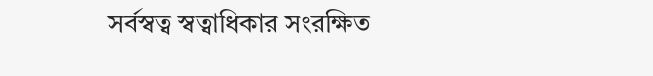সর্বস্বত্ব স্বত্বাধিকার সংরক্ষিত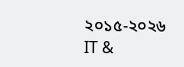২০১৫-২০২৬
IT &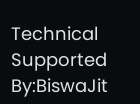Technical Supported By:BiswaJit